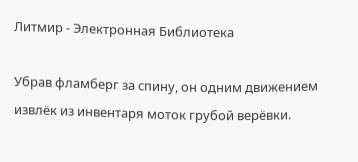Литмир - Электронная Библиотека

Убрав фламберг за спину, он одним движением извлёк из инвентаря моток грубой верёвки.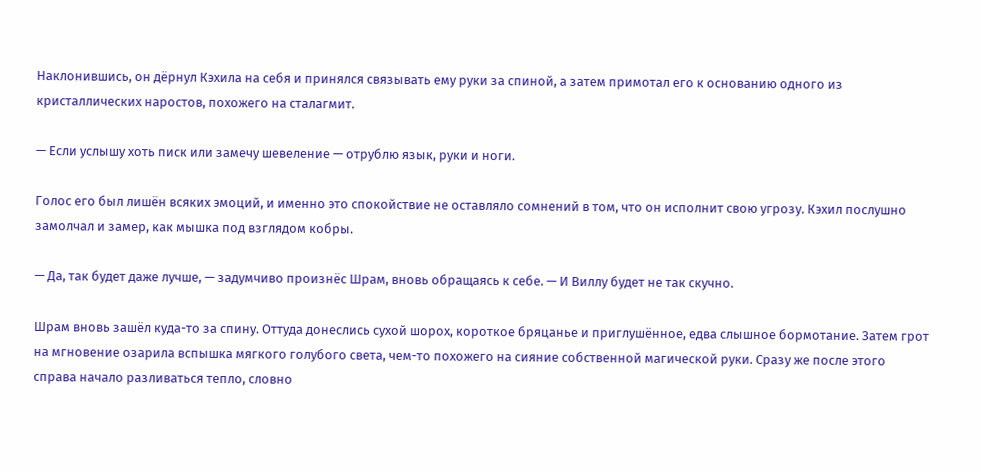Наклонившись, он дёрнул Кэхила на себя и принялся связывать ему руки за спиной, а затем примотал его к основанию одного из кристаллических наростов, похожего на сталагмит.

— Если услышу хоть писк или замечу шевеление — отрублю язык, руки и ноги.

Голос его был лишён всяких эмоций, и именно это спокойствие не оставляло сомнений в том, что он исполнит свою угрозу. Кэхил послушно замолчал и замер, как мышка под взглядом кобры.

— Да, так будет даже лучше, — задумчиво произнёс Шрам, вновь обращаясь к себе. — И Виллу будет не так скучно.

Шрам вновь зашёл куда-то за спину. Оттуда донеслись сухой шорох, короткое бряцанье и приглушённое, едва слышное бормотание. Затем грот на мгновение озарила вспышка мягкого голубого света, чем-то похожего на сияние собственной магической руки. Сразу же после этого справа начало разливаться тепло, словно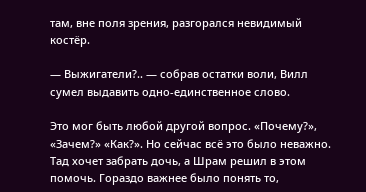там, вне поля зрения, разгорался невидимый костёр.

— Выжигатели?.. — собрав остатки воли, Вилл сумел выдавить одно-единственное слово.

Это мог быть любой другой вопрос. «Почему?», «Зачем?» «Как?». Но сейчас всё это было неважно. Тад хочет забрать дочь, а Шрам решил в этом помочь. Гораздо важнее было понять то,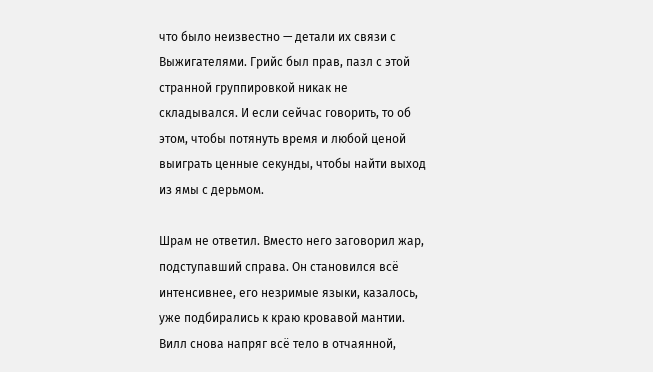что было неизвестно — детали их связи с Выжигателями. Грийс был прав, пазл с этой странной группировкой никак не складывался. И если сейчас говорить, то об этом, чтобы потянуть время и любой ценой выиграть ценные секунды, чтобы найти выход из ямы с дерьмом.

Шрам не ответил. Вместо него заговорил жар, подступавший справа. Он становился всё интенсивнее, его незримые языки, казалось, уже подбирались к краю кровавой мантии. Вилл снова напряг всё тело в отчаянной,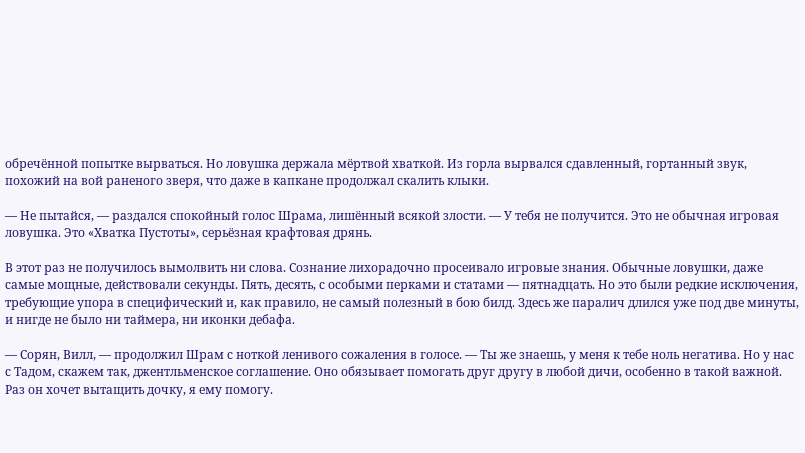обречённой попытке вырваться. Но ловушка держала мёртвой хваткой. Из горла вырвался сдавленный, гортанный звук, похожий на вой раненого зверя, что даже в капкане продолжал скалить клыки.

— Не пытайся, — раздался спокойный голос Шрама, лишённый всякой злости. — У тебя не получится. Это не обычная игровая ловушка. Это «Хватка Пустоты», серьёзная крафтовая дрянь.

В этот раз не получилось вымолвить ни слова. Сознание лихорадочно просеивало игровые знания. Обычные ловушки, даже самые мощные, действовали секунды. Пять, десять, с особыми перками и статами — пятнадцать. Но это были редкие исключения, требующие упора в специфический и, как правило, не самый полезный в бою билд. Здесь же паралич длился уже под две минуты, и нигде не было ни таймера, ни иконки дебафа.

— Сорян, Вилл, — продолжил Шрам с ноткой ленивого сожаления в голосе. — Ты же знаешь, у меня к тебе ноль негатива. Но у нас с Тадом, скажем так, джентльменское соглашение. Оно обязывает помогать друг другу в любой дичи, особенно в такой важной. Раз он хочет вытащить дочку, я ему помогу.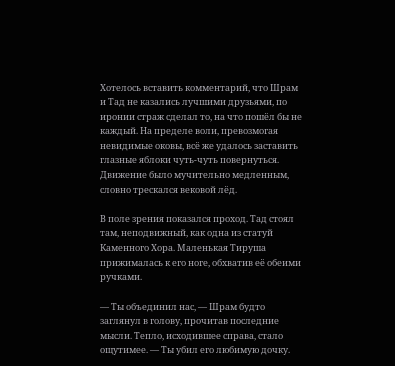Хотелось вставить комментарий, что Шрам и Тад не казались лучшими друзьями, по иронии страж сделал то, на что пошёл бы не каждый. На пределе воли, превозмогая невидимые оковы, всё же удалось заставить глазные яблоки чуть-чуть повернуться. Движение было мучительно медленным, словно трескался вековой лёд.

В поле зрения показался проход. Тад стоял там, неподвижный, как одна из статуй Каменного Хора. Маленькая Тируша прижималась к его ноге, обхватив её обеими ручками.

— Ты объединил нас, — Шрам будто заглянул в голову, прочитав последние мысли. Тепло, исходившее справа, стало ощутимее. — Ты убил его любимую дочку.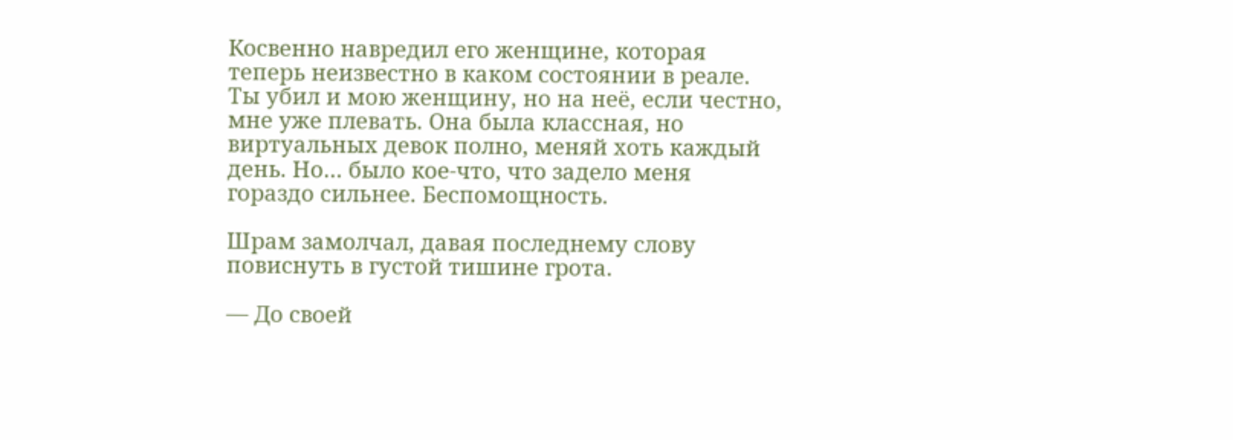Косвенно навредил его женщине, которая теперь неизвестно в каком состоянии в реале. Ты убил и мою женщину, но на неё, если честно, мне уже плевать. Она была классная, но виртуальных девок полно, меняй хоть каждый день. Но… было кое-что, что задело меня гораздо сильнее. Беспомощность.

Шрам замолчал, давая последнему слову повиснуть в густой тишине грота.

— До своей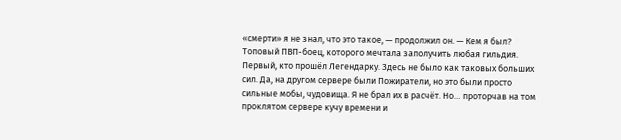«смерти» я не знал, что это такое, — продолжил он. — Кем я был? Топовый ПВП-боец, которого мечтала заполучить любая гильдия. Первый, кто прошёл Легендарку. Здесь не было как таковых больших сил. Да, на другом сервере были Пожиратели, но это были просто сильные мобы, чудовища. Я не брал их в расчёт. Но… проторчав на том проклятом сервере кучу времени и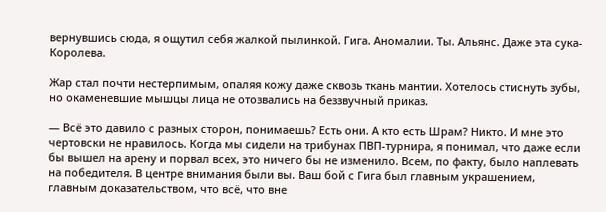вернувшись сюда, я ощутил себя жалкой пылинкой. Гига. Аномалии. Ты. Альянс. Даже эта сука-Королева.

Жар стал почти нестерпимым, опаляя кожу даже сквозь ткань мантии. Хотелось стиснуть зубы, но окаменевшие мышцы лица не отозвались на беззвучный приказ.

— Всё это давило с разных сторон, понимаешь? Есть они. А кто есть Шрам? Никто. И мне это чертовски не нравилось. Когда мы сидели на трибунах ПВП-турнира, я понимал, что даже если бы вышел на арену и порвал всех, это ничего бы не изменило. Всем, по факту, было наплевать на победителя. В центре внимания были вы. Ваш бой с Гига был главным украшением, главным доказательством, что всё, что вне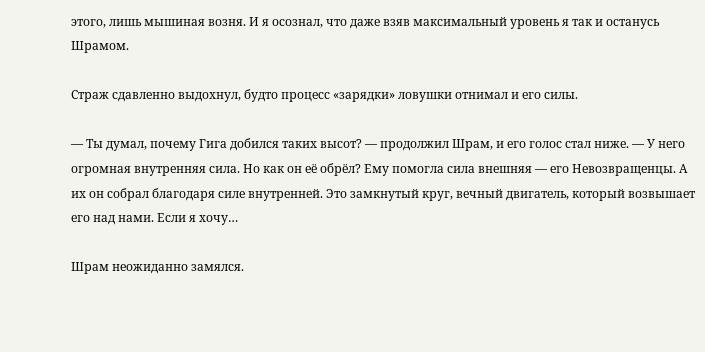этого, лишь мышиная возня. И я осознал, что даже взяв максимальный уровень я так и останусь Шрамом.

Страж сдавленно выдохнул, будто процесс «зарядки» ловушки отнимал и его силы.

— Ты думал, почему Гига добился таких высот? — продолжил Шрам, и его голос стал ниже. — У него огромная внутренняя сила. Но как он её обрёл? Ему помогла сила внешняя — его Невозвращенцы. А их он собрал благодаря силе внутренней. Это замкнутый круг, вечный двигатель, который возвышает его над нами. Если я хочу…

Шрам неожиданно замялся.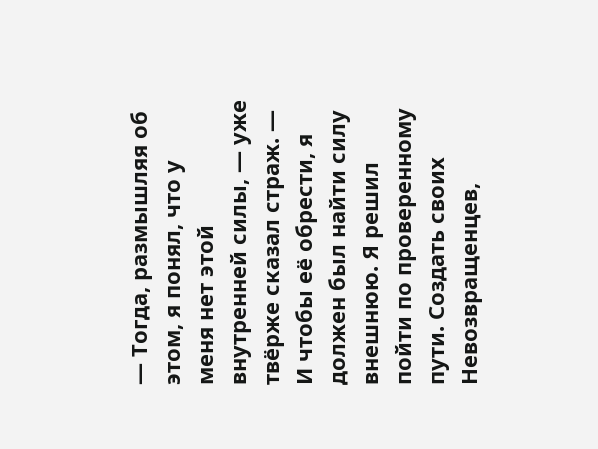— Тогда, размышляя об этом, я понял, что у меня нет этой внутренней силы, — уже твёрже сказал страж. — И чтобы её обрести, я должен был найти силу внешнюю. Я решил пойти по проверенному пути. Создать своих Невозвращенцев,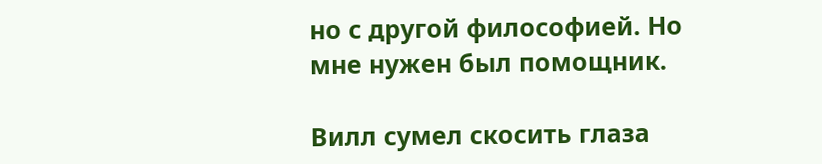но с другой философией. Но мне нужен был помощник.

Вилл сумел скосить глаза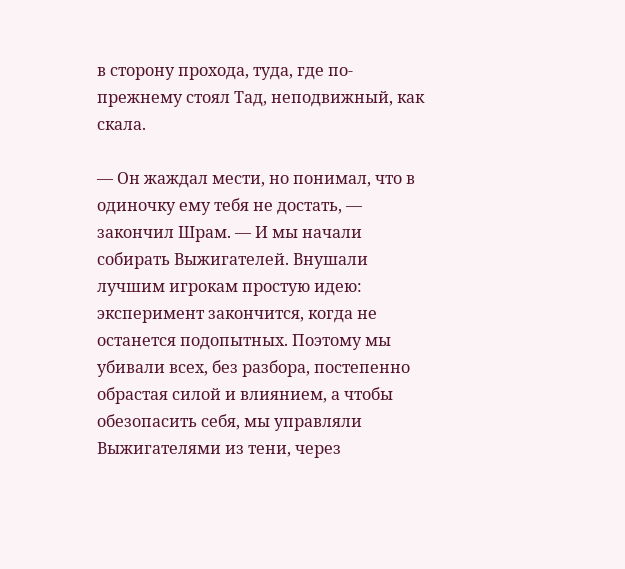в сторону прохода, туда, где по-прежнему стоял Тад, неподвижный, как скала.

— Он жаждал мести, но понимал, что в одиночку ему тебя не достать, — закончил Шрам. — И мы начали собирать Выжигателей. Внушали лучшим игрокам простую идею: эксперимент закончится, когда не останется подопытных. Поэтому мы убивали всех, без разбора, постепенно обрастая силой и влиянием, а чтобы обезопасить себя, мы управляли Выжигателями из тени, через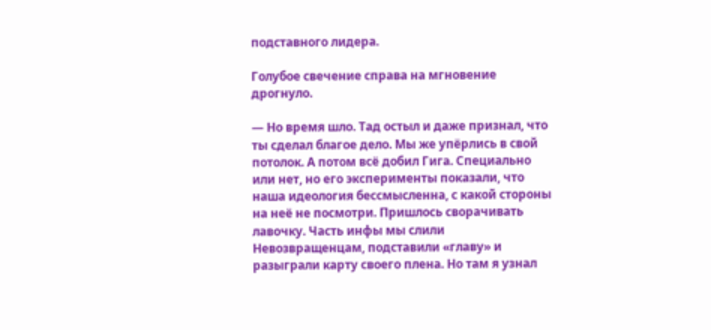подставного лидера.

Голубое свечение справа на мгновение дрогнуло.

— Но время шло. Тад остыл и даже признал, что ты сделал благое дело. Мы же упёрлись в свой потолок. А потом всё добил Гига. Специально или нет, но его эксперименты показали, что наша идеология бессмысленна, с какой стороны на неё не посмотри. Пришлось сворачивать лавочку. Часть инфы мы слили Невозвращенцам, подставили «главу» и разыграли карту своего плена. Но там я узнал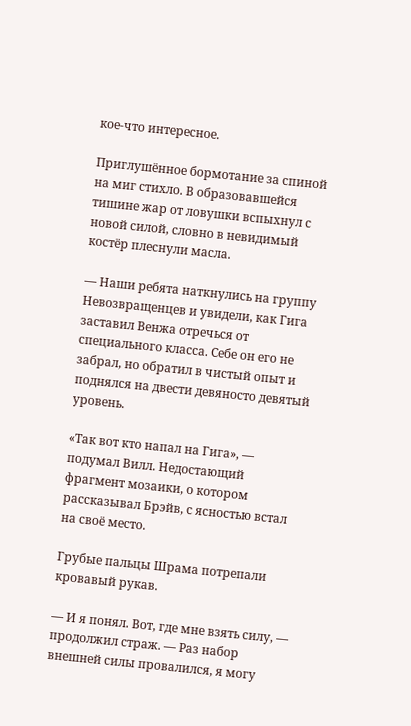кое-что интересное.

Приглушённое бормотание за спиной на миг стихло. В образовавшейся тишине жар от ловушки вспыхнул с новой силой, словно в невидимый костёр плеснули масла.

— Наши ребята наткнулись на группу Невозвращенцев и увидели, как Гига заставил Венжа отречься от специального класса. Себе он его не забрал, но обратил в чистый опыт и поднялся на двести девяносто девятый уровень.

«Так вот кто напал на Гига», — подумал Вилл. Недостающий фрагмент мозаики, о котором рассказывал Брэйв, с ясностью встал на своё место.

Грубые пальцы Шрама потрепали кровавый рукав.

— И я понял. Вот, где мне взять силу, — продолжил страж. — Раз набор внешней силы провалился, я могу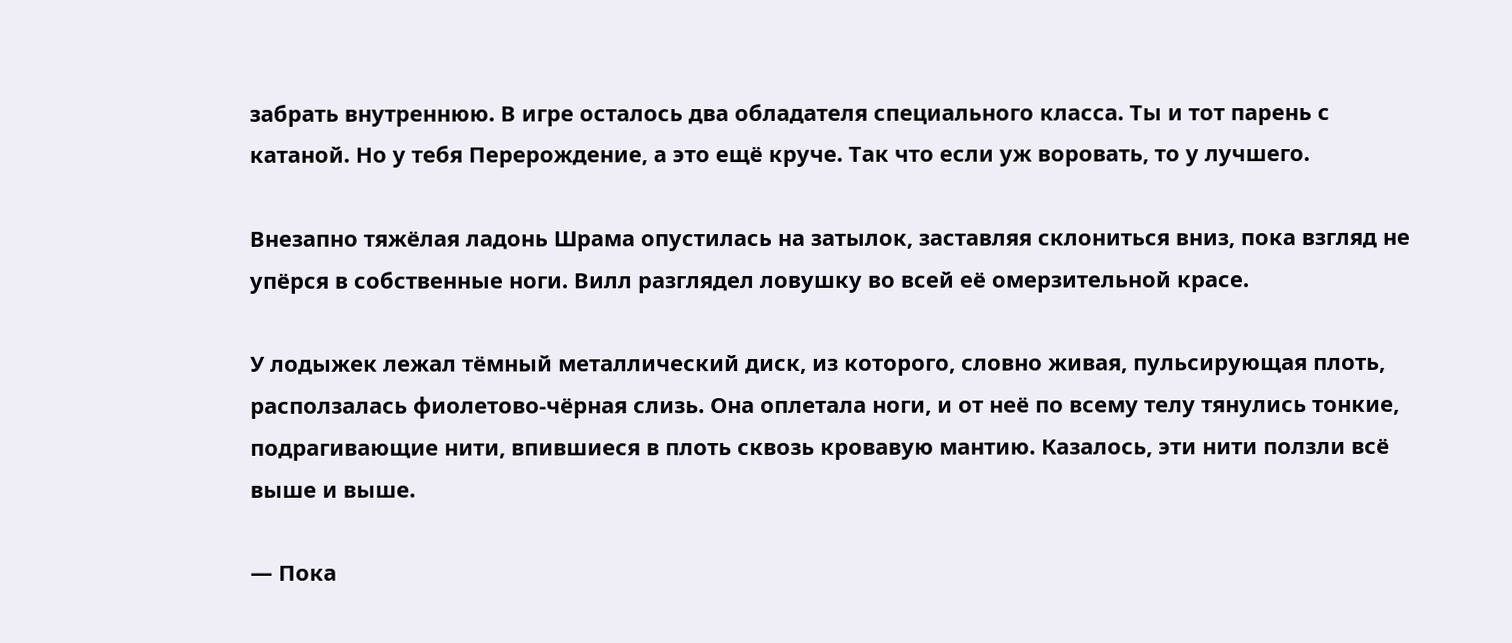забрать внутреннюю. В игре осталось два обладателя специального класса. Ты и тот парень с катаной. Но у тебя Перерождение, а это ещё круче. Так что если уж воровать, то у лучшего.

Внезапно тяжёлая ладонь Шрама опустилась на затылок, заставляя склониться вниз, пока взгляд не упёрся в собственные ноги. Вилл разглядел ловушку во всей её омерзительной красе.

У лодыжек лежал тёмный металлический диск, из которого, словно живая, пульсирующая плоть, расползалась фиолетово-чёрная слизь. Она оплетала ноги, и от неё по всему телу тянулись тонкие, подрагивающие нити, впившиеся в плоть сквозь кровавую мантию. Казалось, эти нити ползли всё выше и выше.

— Пока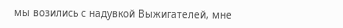мы возились с надувкой Выжигателей, мне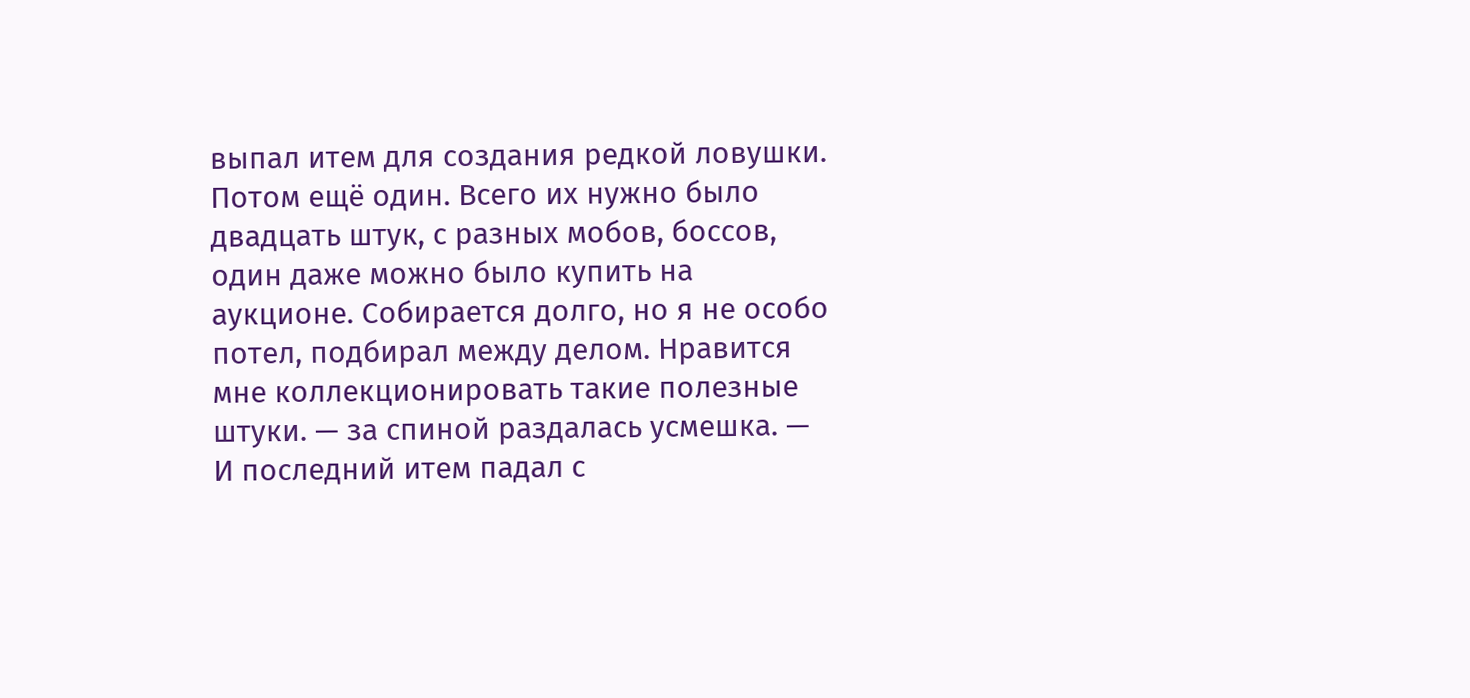выпал итем для создания редкой ловушки. Потом ещё один. Всего их нужно было двадцать штук, с разных мобов, боссов, один даже можно было купить на аукционе. Собирается долго, но я не особо потел, подбирал между делом. Нравится мне коллекционировать такие полезные штуки. — за спиной раздалась усмешка. — И последний итем падал с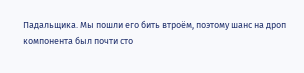Падальщика. Мы пошли его бить втроём, поэтому шанс на дроп компонента был почти сто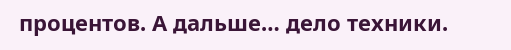процентов. А дальше… дело техники.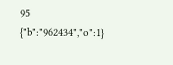95
{"b":"962434","o":1}